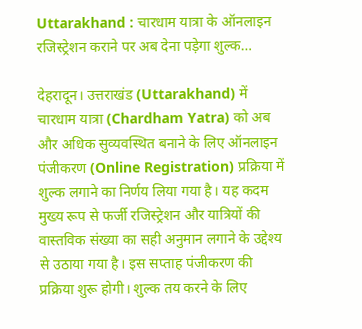Uttarakhand : चारधाम यात्रा के ऑनलाइन रजिस्ट्रेशन कराने पर अब देना पड़ेगा शुल्क…

देहरादून। उत्तराखंड (Uttarakhand) में चारधाम यात्रा (Chardham Yatra) को अब और अधिक सुव्यवस्थित बनाने के लिए ऑनलाइन पंजीकरण (Online Registration) प्रक्रिया में शुल्क लगाने का निर्णय लिया गया है। यह कदम मुख्य रूप से फर्जी रजिस्ट्रेशन और यात्रियों की वास्तविक संख्या का सही अनुमान लगाने के उद्देश्य से उठाया गया है। इस सप्ताह पंजीकरण की प्रक्रिया शुरू होगी। शुल्क तय करने के लिए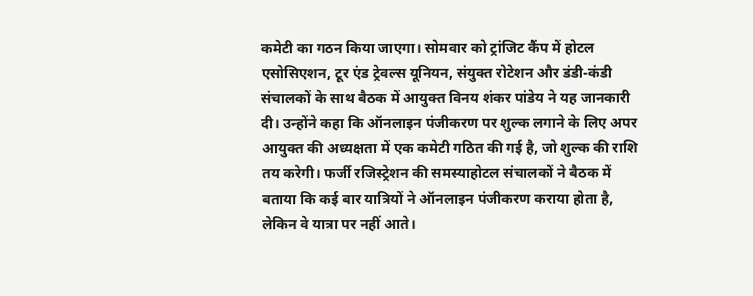कमेटी का गठन किया जाएगा। सोमवार को ट्रांजिट कैंप में होटल एसोसिएशन, टूर एंड ट्रेवल्स यूनियन, संयुक्त रोटेशन और डंडी-कंडी संचालकों के साथ बैठक में आयुक्त विनय शंकर पांडेय ने यह जानकारी दी। उन्होंने कहा कि ऑनलाइन पंजीकरण पर शुल्क लगाने के लिए अपर आयुक्त की अध्यक्षता में एक कमेटी गठित की गई है, जो शुल्क की राशि तय करेगी। फर्जी रजिस्ट्रेशन की समस्याहोटल संचालकों ने बैठक में बताया कि कई बार यात्रियों ने ऑनलाइन पंजीकरण कराया होता है, लेकिन वे यात्रा पर नहीं आते।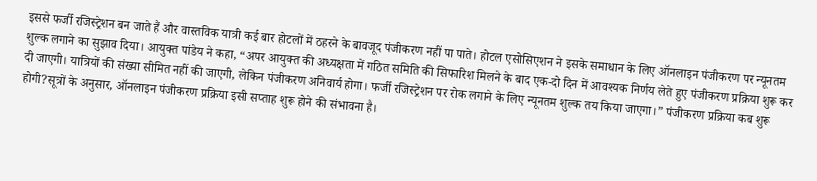इससे फर्जी रजिस्ट्रेशन बन जाते हैं और वास्तविक यात्री कई बार होटलों में ठहरने के बावजूद पंजीकरण नहीं पा पाते। होटल एसोसिएशन ने इसके समाधान के लिए ऑनलाइन पंजीकरण पर न्यूनतम शुल्क लगाने का सुझाव दिया। आयुक्त पांडेय ने कहा, “अपर आयुक्त की अध्यक्षता में गठित समिति की सिफारिश मिलने के बाद एक-दो दिन में आवश्यक निर्णय लेते हुए पंजीकरण प्रक्रिया शुरू कर दी जाएगी। यात्रियों की संख्या सीमित नहीं की जाएगी, लेकिन पंजीकरण अनिवार्य होगा। फर्जी रजिस्ट्रेशन पर रोक लगाने के लिए न्यूनतम शुल्क तय किया जाएगा।” पंजीकरण प्रक्रिया कब शुरू होगी?सूत्रों के अनुसार, ऑनलाइन पंजीकरण प्रक्रिया इसी सप्ताह शुरू होने की संभावना है।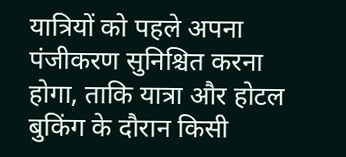यात्रियों को पहले अपना पंजीकरण सुनिश्चित करना होगा, ताकि यात्रा और होटल बुकिंग के दौरान किसी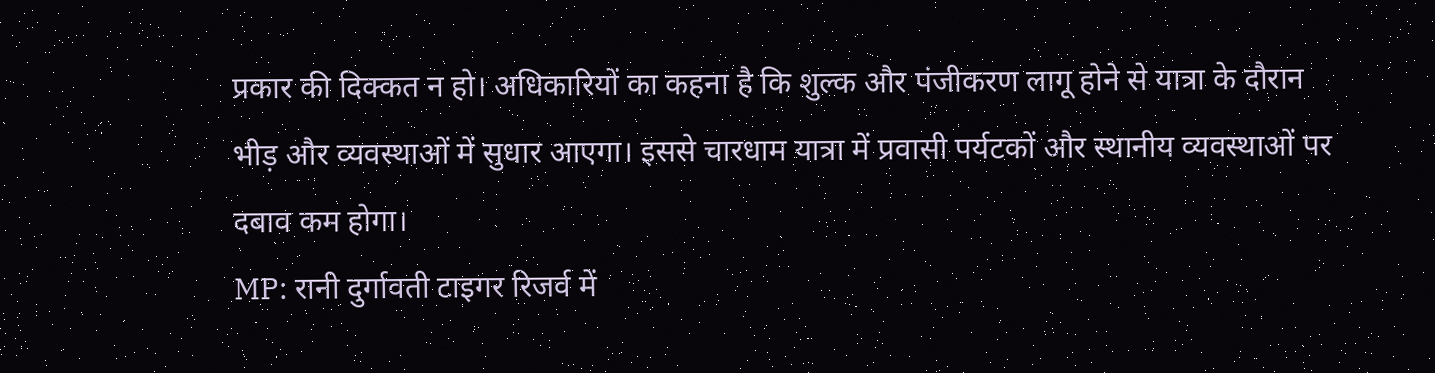प्रकार की दिक्कत न हो। अधिकारियों का कहना है कि शुल्क और पंजीकरण लागू होने से यात्रा के दौरान भीड़ और व्यवस्थाओं में सुधार आएगा। इससे चारधाम यात्रा में प्रवासी पर्यटकों और स्थानीय व्यवस्थाओं पर दबाव कम होगा।
MP: रानी दुर्गावती टाइगर रिजर्व में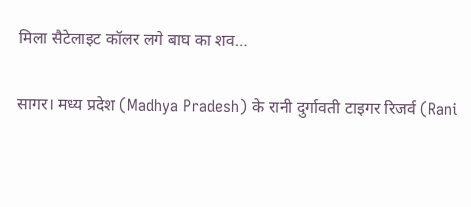मिला सैटेलाइट कॉलर लगे बाघ का शव…

सागर। मध्य प्रदेश (Madhya Pradesh) के रानी दुर्गावती टाइगर रिजर्व (Rani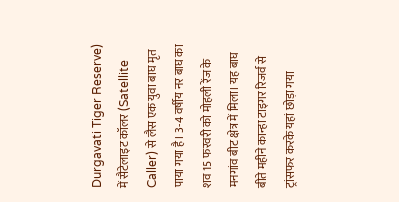Durgavati Tiger Reserve) में सैटेलाइट कॉलर (Satellite Caller) से लैस एक युवा बाघ मृत पाया गया है। 3-4 वर्षीय नर बाघ का शव 15 फरवरी को मोहली रेंज के मनगांव बीट क्षेत्र में मिला। यह बाघ बीते महीने कान्हा टाइगर रिजर्व से ट्रांसफर करके यहां छोड़ा गया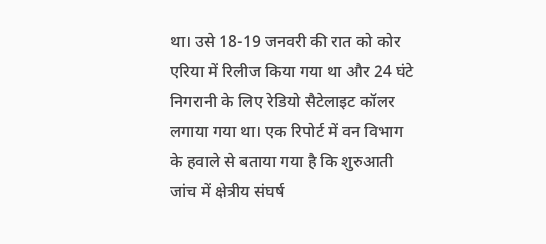था। उसे 18-19 जनवरी की रात को कोर एरिया में रिलीज किया गया था और 24 घंटे निगरानी के लिए रेडियो सैटेलाइट कॉलर लगाया गया था। एक रिपोर्ट में वन विभाग के हवाले से बताया गया है कि शुरुआती जांच में क्षेत्रीय संघर्ष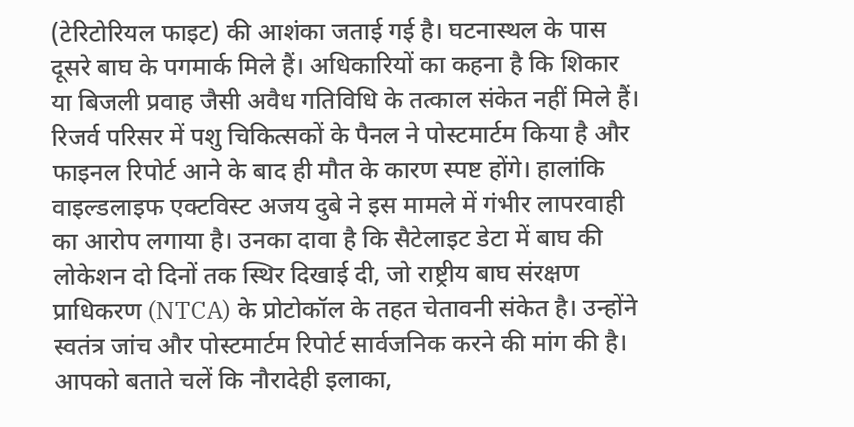(टेरिटोरियल फाइट) की आशंका जताई गई है। घटनास्थल के पास दूसरे बाघ के पगमार्क मिले हैं। अधिकारियों का कहना है कि शिकार या बिजली प्रवाह जैसी अवैध गतिविधि के तत्काल संकेत नहीं मिले हैं। रिजर्व परिसर में पशु चिकित्सकों के पैनल ने पोस्टमार्टम किया है और फाइनल रिपोर्ट आने के बाद ही मौत के कारण स्पष्ट होंगे। हालांकि वाइल्डलाइफ एक्टविस्ट अजय दुबे ने इस मामले में गंभीर लापरवाही का आरोप लगाया है। उनका दावा है कि सैटेलाइट डेटा में बाघ की लोकेशन दो दिनों तक स्थिर दिखाई दी, जो राष्ट्रीय बाघ संरक्षण प्राधिकरण (NTCA) के प्रोटोकॉल के तहत चेतावनी संकेत है। उन्होंने स्वतंत्र जांच और पोस्टमार्टम रिपोर्ट सार्वजनिक करने की मांग की है। आपको बताते चलें कि नौरादेही इलाका,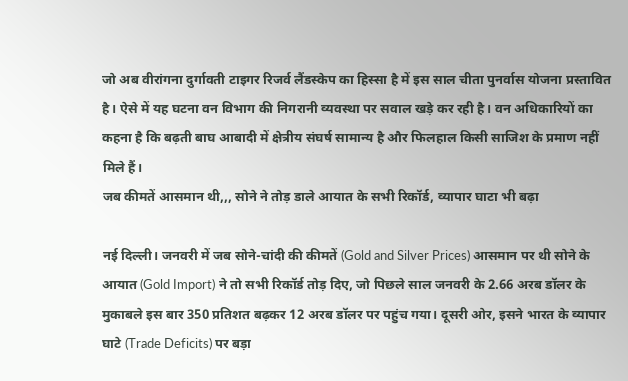जो अब वीरांगना दुर्गावती टाइगर रिजर्व लैंडस्केप का हिस्सा है में इस साल चीता पुनर्वास योजना प्रस्तावित है। ऐसे में यह घटना वन विभाग की निगरानी व्यवस्था पर सवाल खड़े कर रही है। वन अधिकारियों का कहना है कि बढ़ती बाघ आबादी में क्षेत्रीय संघर्ष सामान्य है और फिलहाल किसी साजिश के प्रमाण नहीं मिले हैं।
जब कीमतें आसमान थी,,, सोने ने तोड़ डाले आयात के सभी रिकॉर्ड, व्यापार घाटा भी बढ़ा

नई दिल्ली। जनवरी में जब सोने-चांदी की कीमतें (Gold and Silver Prices) आसमान पर थी सोने के आयात (Gold Import) ने तो सभी रिकॉर्ड तोड़ दिए, जो पिछले साल जनवरी के 2.66 अरब डॉलर के मुकाबले इस बार 350 प्रतिशत बढ़कर 12 अरब डॉलर पर पहुंच गया। दूसरी ओर, इसने भारत के व्यापार घाटे (Trade Deficits) पर बड़ा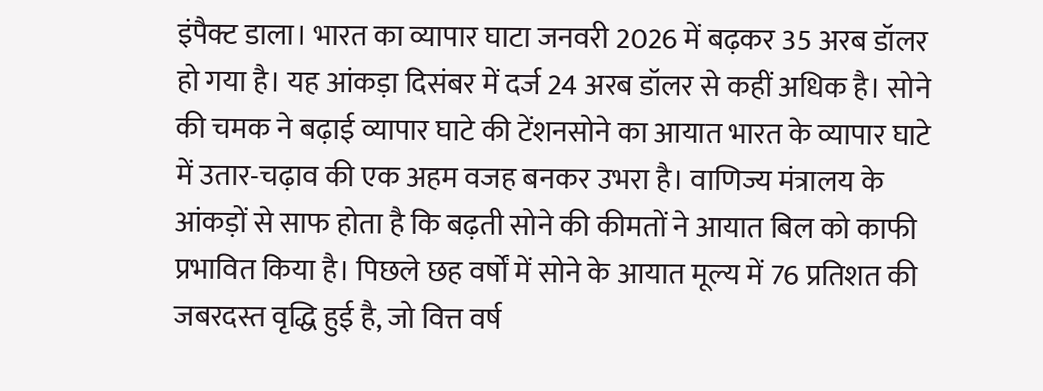इंपैक्ट डाला। भारत का व्यापार घाटा जनवरी 2026 में बढ़कर 35 अरब डॉलर हो गया है। यह आंकड़ा दिसंबर में दर्ज 24 अरब डॉलर से कहीं अधिक है। सोने की चमक ने बढ़ाई व्यापार घाटे की टेंशनसोने का आयात भारत के व्यापार घाटे में उतार-चढ़ाव की एक अहम वजह बनकर उभरा है। वाणिज्य मंत्रालय के आंकड़ों से साफ होता है कि बढ़ती सोने की कीमतों ने आयात बिल को काफी प्रभावित किया है। पिछले छह वर्षों में सोने के आयात मूल्य में 76 प्रतिशत की जबरदस्त वृद्धि हुई है, जो वित्त वर्ष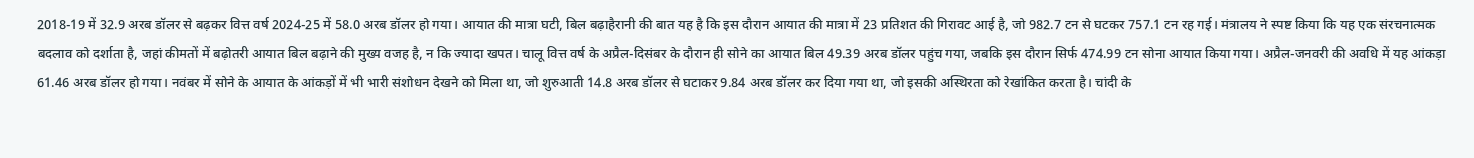2018-19 में 32.9 अरब डॉलर से बढ़कर वित्त वर्ष 2024-25 में 58.0 अरब डॉलर हो गया। आयात की मात्रा घटी, बिल बढ़ाहैरानी की बात यह है कि इस दौरान आयात की मात्रा में 23 प्रतिशत की गिरावट आई है, जो 982.7 टन से घटकर 757.1 टन रह गई। मंत्रालय ने स्पष्ट किया कि यह एक संरचनात्मक बदलाव को दर्शाता है, जहां कीमतों में बढ़ोतरी आयात बिल बढ़ाने की मुख्य वजह है, न कि ज्यादा खपत। चालू वित्त वर्ष के अप्रैल-दिसंबर के दौरान ही सोने का आयात बिल 49.39 अरब डॉलर पहुंच गया, जबकि इस दौरान सिर्फ 474.99 टन सोना आयात किया गया। अप्रैल-जनवरी की अवधि में यह आंकड़ा 61.46 अरब डॉलर हो गया। नवंबर में सोने के आयात के आंकड़ों में भी भारी संशोधन देखने को मिला था, जो शुरुआती 14.8 अरब डॉलर से घटाकर 9.84 अरब डॉलर कर दिया गया था, जो इसकी अस्थिरता को रेखांकित करता है। चांदी के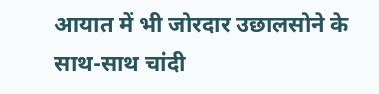आयात में भी जोरदार उछालसोने के साथ-साथ चांदी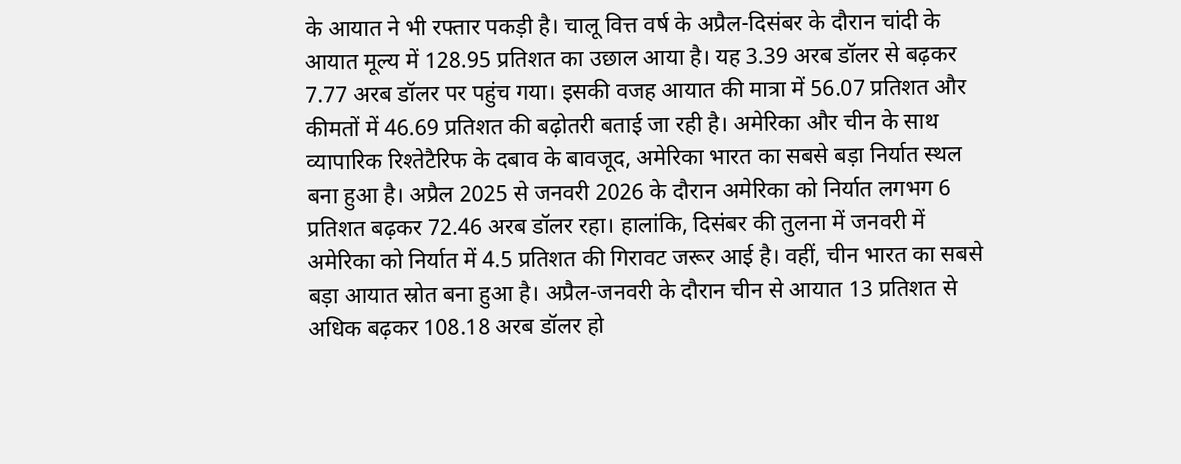के आयात ने भी रफ्तार पकड़ी है। चालू वित्त वर्ष के अप्रैल-दिसंबर के दौरान चांदी के आयात मूल्य में 128.95 प्रतिशत का उछाल आया है। यह 3.39 अरब डॉलर से बढ़कर 7.77 अरब डॉलर पर पहुंच गया। इसकी वजह आयात की मात्रा में 56.07 प्रतिशत और कीमतों में 46.69 प्रतिशत की बढ़ोतरी बताई जा रही है। अमेरिका और चीन के साथ व्यापारिक रिश्तेटैरिफ के दबाव के बावजूद, अमेरिका भारत का सबसे बड़ा निर्यात स्थल बना हुआ है। अप्रैल 2025 से जनवरी 2026 के दौरान अमेरिका को निर्यात लगभग 6 प्रतिशत बढ़कर 72.46 अरब डॉलर रहा। हालांकि, दिसंबर की तुलना में जनवरी में अमेरिका को निर्यात में 4.5 प्रतिशत की गिरावट जरूर आई है। वहीं, चीन भारत का सबसे बड़ा आयात स्रोत बना हुआ है। अप्रैल-जनवरी के दौरान चीन से आयात 13 प्रतिशत से अधिक बढ़कर 108.18 अरब डॉलर हो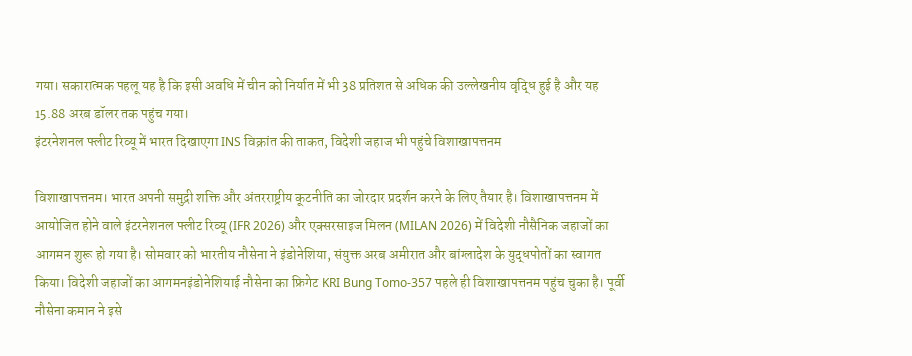गया। सकारात्मक पहलू यह है कि इसी अवधि में चीन को निर्यात में भी 38 प्रतिशत से अधिक की उल्लेखनीय वृद्धि हुई है और यह 15.88 अरब डॉलर तक पहुंच गया।
इंटरनेशनल फ्लीट रिव्यू में भारत दिखाएगा INS विक्रांत की ताकत, विदेशी जहाज भी पहुंचे विशाखापत्तनम

विशाखापत्तनम। भारत अपनी समुद्री शक्ति और अंतरराष्ट्रीय कूटनीति का जोरदार प्रदर्शन करने के लिए तैयार है। विशाखापत्तनम में आयोजित होने वाले इंटरनेशनल फ्लीट रिव्यू (IFR 2026) और एक्सरसाइज मिलन (MILAN 2026) में विदेशी नौसैनिक जहाजों का आगमन शुरू हो गया है। सोमवार को भारतीय नौसेना ने इंडोनेशिया, संयुक्त अरब अमीरात और बांग्लादेश के युद्धपोतों का स्वागत किया। विदेशी जहाजों का आगमनइंडोनेशियाई नौसेना का फ्रिगेट KRI Bung Tomo-357 पहले ही विशाखापत्तनम पहुंच चुका है। पूर्वी नौसेना कमान ने इसे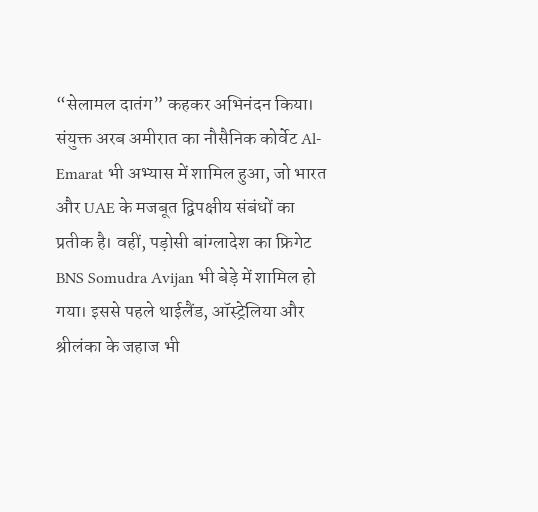“सेलामल दातंग” कहकर अभिनंदन किया। संयुक्त अरब अमीरात का नौसैनिक कोर्वेट Al-Emarat भी अभ्यास में शामिल हुआ, जो भारत और UAE के मजबूत द्विपक्षीय संबंधों का प्रतीक है। वहीं, पड़ोसी बांग्लादेश का फ्रिगेट BNS Somudra Avijan भी बेड़े में शामिल हो गया। इससे पहले थाईलैंड, ऑस्ट्रेलिया और श्रीलंका के जहाज भी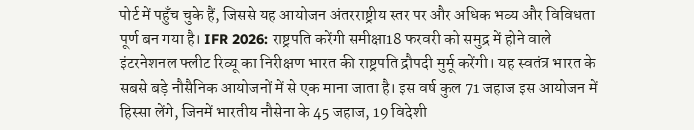पोर्ट में पहुँच चुके हैं, जिससे यह आयोजन अंतरराष्ट्रीय स्तर पर और अधिक भव्य और विविधता पूर्ण बन गया है। IFR 2026: राष्ट्रपति करेंगी समीक्षा18 फरवरी को समुद्र में होने वाले इंटरनेशनल फ्लीट रिव्यू का निरीक्षण भारत की राष्ट्रपति द्रौपदी मुर्मू करेंगी। यह स्वतंत्र भारत के सबसे बड़े नौसैनिक आयोजनों में से एक माना जाता है। इस वर्ष कुल 71 जहाज इस आयोजन में हिस्सा लेंगे, जिनमें भारतीय नौसेना के 45 जहाज, 19 विदेशी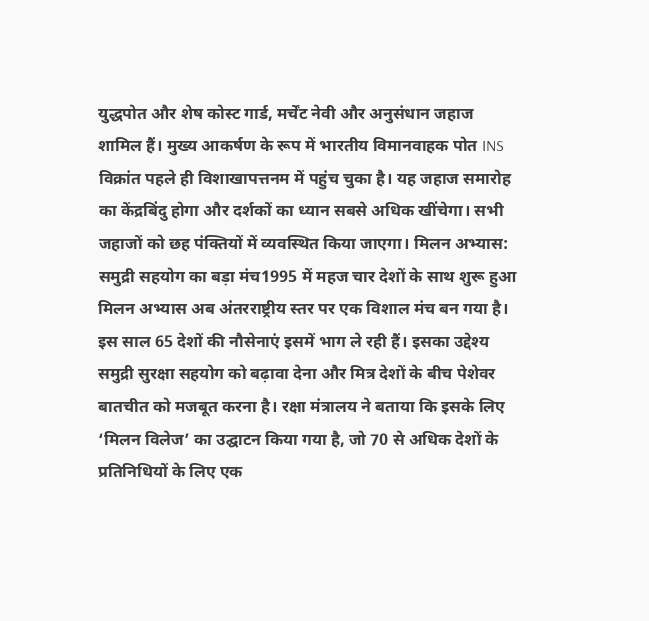युद्धपोत और शेष कोस्ट गार्ड, मर्चेंट नेवी और अनुसंधान जहाज शामिल हैं। मुख्य आकर्षण के रूप में भारतीय विमानवाहक पोत INS विक्रांत पहले ही विशाखापत्तनम में पहुंच चुका है। यह जहाज समारोह का केंद्रबिंदु होगा और दर्शकों का ध्यान सबसे अधिक खींचेगा। सभी जहाजों को छह पंक्तियों में व्यवस्थित किया जाएगा। मिलन अभ्यास: समुद्री सहयोग का बड़ा मंच1995 में महज चार देशों के साथ शुरू हुआ मिलन अभ्यास अब अंतरराष्ट्रीय स्तर पर एक विशाल मंच बन गया है। इस साल 65 देशों की नौसेनाएं इसमें भाग ले रही हैं। इसका उद्देश्य समुद्री सुरक्षा सहयोग को बढ़ावा देना और मित्र देशों के बीच पेशेवर बातचीत को मजबूत करना है। रक्षा मंत्रालय ने बताया कि इसके लिए ‘मिलन विलेज’ का उद्घाटन किया गया है, जो 70 से अधिक देशों के प्रतिनिधियों के लिए एक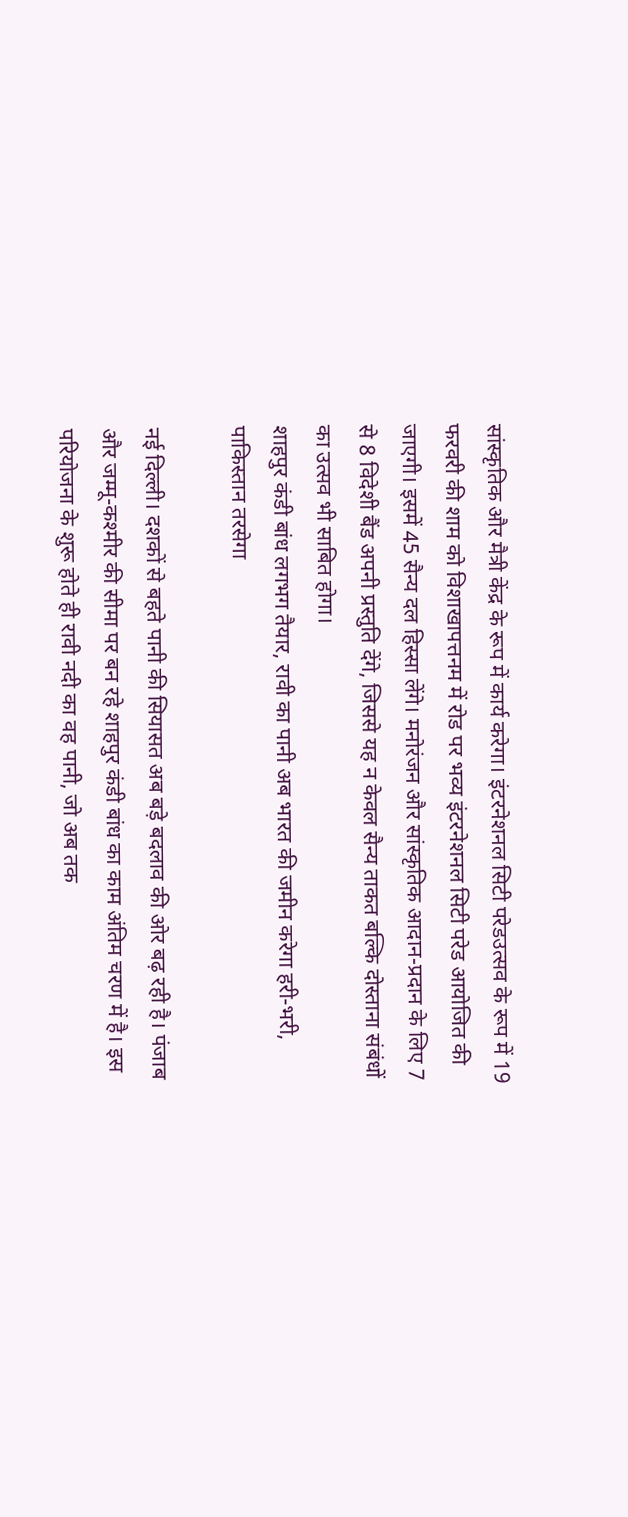सांस्कृतिक और मैत्री केंद्र के रूप में कार्य करेगा। इंटरनेशनल सिटी परेडउत्सव के रूप में 19 फरवरी की शाम को विशाखापत्तनम में रोड पर भव्य इंटरनेशनल सिटी परेड आयोजित की जाएगी। इसमें 45 सैन्य दल हिस्सा लेंगे। मनोरंजन और सांस्कृतिक आदान-प्रदान के लिए 7 से 8 विदेशी बैंड अपनी प्रस्तुति देंगे, जिससे यह न केवल सैन्य ताकत बल्कि दोस्ताना संबंधों का उत्सव भी साबित होगा।
शाहपुर कंडी बांध लगभग तैयार, रावी का पानी अब भारत की जमीन करेगा हरी-भरी, पाकिस्तान तरसेगा

नई दिल्ली। दशकों से बहते पानी की सियासत अब बड़े बदलाव की ओर बढ़ रही है। पंजाब और जम्मू-कश्मीर की सीमा पर बन रहे शाहपुर कंडी बांध का काम अंतिम चरण में है। इस परियोजना के शुरू होते ही रावी नदी का वह पानी, जो अब तक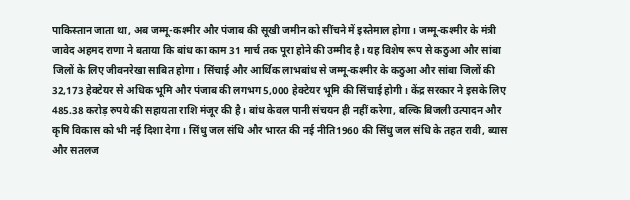पाकिस्तान जाता था, अब जम्मू-कश्मीर और पंजाब की सूखी जमीन को सींचने में इस्तेमाल होगा। जम्मू-कश्मीर के मंत्री जावेद अहमद राणा ने बताया कि बांध का काम 31 मार्च तक पूरा होने की उम्मीद है। यह विशेष रूप से कठुआ और सांबा जिलों के लिए जीवनरेखा साबित होगा। सिंचाई और आर्थिक लाभबांध से जम्मू-कश्मीर के कठुआ और सांबा जिलों की 32,173 हेक्टेयर से अधिक भूमि और पंजाब की लगभग 5,000 हेक्टेयर भूमि की सिंचाई होगी। केंद्र सरकार ने इसके लिए 485.38 करोड़ रुपये की सहायता राशि मंजूर की है। बांध केवल पानी संचयन ही नहीं करेगा, बल्कि बिजली उत्पादन और कृषि विकास को भी नई दिशा देगा। सिंधु जल संधि और भारत की नई नीति1960 की सिंधु जल संधि के तहत रावी, ब्यास और सतलज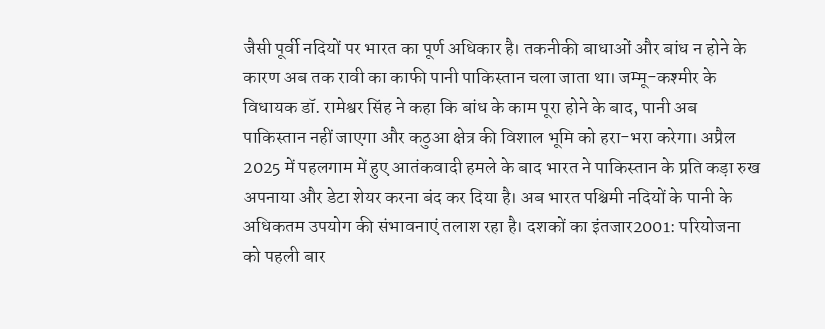जैसी पूर्वी नदियों पर भारत का पूर्ण अधिकार है। तकनीकी बाधाओं और बांध न होने के कारण अब तक रावी का काफी पानी पाकिस्तान चला जाता था। जम्मू-कश्मीर के विधायक डॉ. रामेश्वर सिंह ने कहा कि बांध के काम पूरा होने के बाद, पानी अब पाकिस्तान नहीं जाएगा और कठुआ क्षेत्र की विशाल भूमि को हरा-भरा करेगा। अप्रैल 2025 में पहलगाम में हुए आतंकवादी हमले के बाद भारत ने पाकिस्तान के प्रति कड़ा रुख अपनाया और डेटा शेयर करना बंद कर दिया है। अब भारत पश्चिमी नदियों के पानी के अधिकतम उपयोग की संभावनाएं तलाश रहा है। दशकों का इंतजार2001: परियोजना को पहली बार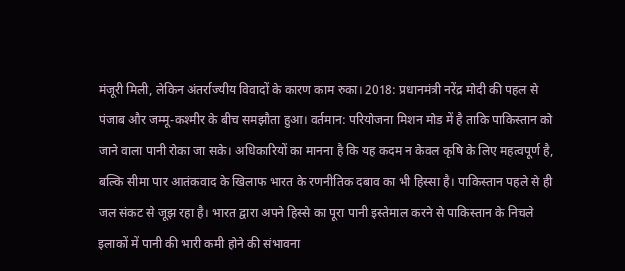मंजूरी मिली, लेकिन अंतर्राज्यीय विवादों के कारण काम रुका। 2018: प्रधानमंत्री नरेंद्र मोदी की पहल से पंजाब और जम्मू-कश्मीर के बीच समझौता हुआ। वर्तमान: परियोजना मिशन मोड में है ताकि पाकिस्तान को जाने वाला पानी रोका जा सके। अधिकारियों का मानना है कि यह कदम न केवल कृषि के लिए महत्वपूर्ण है, बल्कि सीमा पार आतंकवाद के खिलाफ भारत के रणनीतिक दबाव का भी हिस्सा है। पाकिस्तान पहले से ही जल संकट से जूझ रहा है। भारत द्वारा अपने हिस्से का पूरा पानी इस्तेमाल करने से पाकिस्तान के निचले इलाकों में पानी की भारी कमी होने की संभावना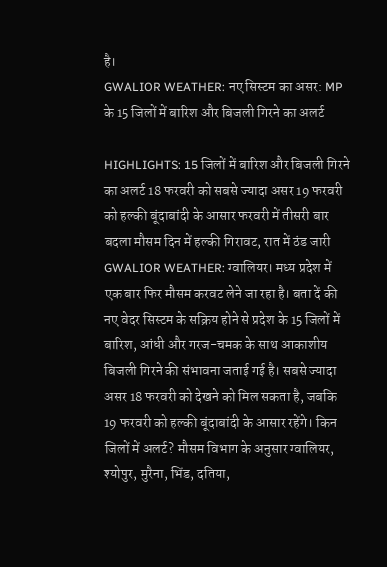है।
GWALIOR WEATHER: नए सिस्टम का असर: MP के 15 जिलों में बारिश और बिजली गिरने का अलर्ट

HIGHLIGHTS: 15 जिलों में बारिश और बिजली गिरने का अलर्ट 18 फरवरी को सबसे ज्यादा असर 19 फरवरी को हल्की बूंदाबांदी के आसार फरवरी में तीसरी बार बदला मौसम दिन में हल्की गिरावट, रात में ठंड जारी GWALIOR WEATHER: ग्वालियर। मध्य प्रदेश में एक बार फिर मौसम करवट लेने जा रहा है। बता दें की नए वेदर सिस्टम के सक्रिय होने से प्रदेश के 15 जिलों में बारिश, आंधी और गरज-चमक के साथ आकाशीय बिजली गिरने की संभावना जताई गई है। सबसे ज्यादा असर 18 फरवरी को देखने को मिल सकता है, जबकि 19 फरवरी को हल्की बूंदाबांदी के आसार रहेंगे। किन जिलों में अलर्ट? मौसम विभाग के अनुसार ग्वालियर, श्योपुर, मुरैना, भिंड, दतिया,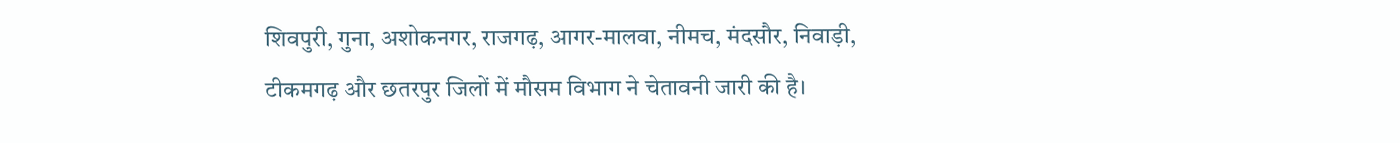शिवपुरी, गुना, अशोकनगर, राजगढ़, आगर-मालवा, नीमच, मंदसौर, निवाड़ी, टीकमगढ़ और छतरपुर जिलों में मौसम विभाग ने चेतावनी जारी की है।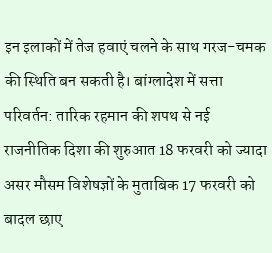इन इलाकों में तेज हवाएं चलने के साथ गरज-चमक की स्थिति बन सकती है। बांग्लादेश में सत्ता परिवर्तन: तारिक रहमान की शपथ से नई राजनीतिक दिशा की शुरुआत 18 फरवरी को ज्यादा असर मौसम विशेषज्ञों के मुताबिक 17 फरवरी को बादल छाए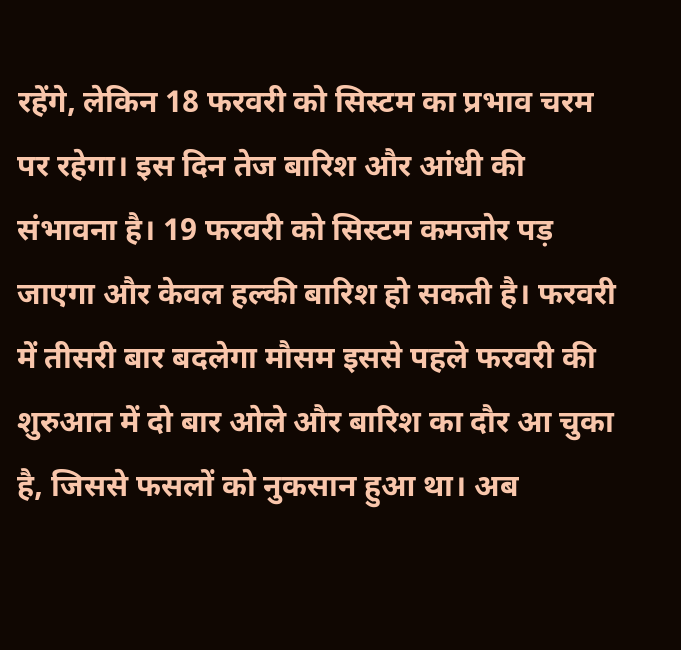रहेंगे, लेकिन 18 फरवरी को सिस्टम का प्रभाव चरम पर रहेगा। इस दिन तेज बारिश और आंधी की संभावना है। 19 फरवरी को सिस्टम कमजोर पड़ जाएगा और केवल हल्की बारिश हो सकती है। फरवरी में तीसरी बार बदलेगा मौसम इससे पहले फरवरी की शुरुआत में दो बार ओले और बारिश का दौर आ चुका है, जिससे फसलों को नुकसान हुआ था। अब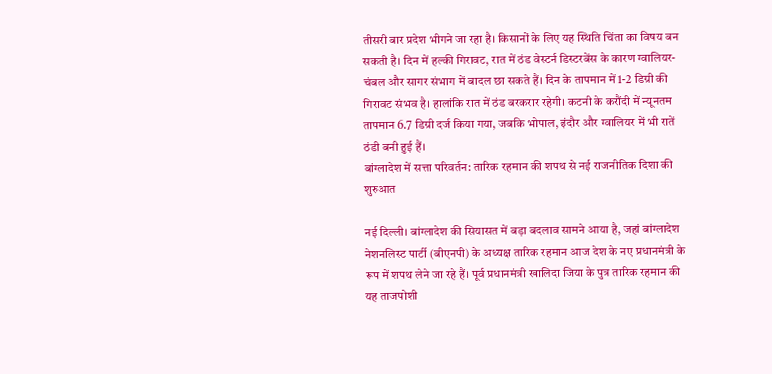तीसरी बार प्रदेश भीगने जा रहा है। किसानों के लिए यह स्थिति चिंता का विषय बन सकती है। दिन में हल्की गिरावट, रात में ठंड वेस्टर्न डिस्टरबेंस के कारण ग्वालियर-चंबल और सागर संभाग में बादल छा सकते हैं। दिन के तापमान में 1-2 डिग्री की गिरावट संभव है। हालांकि रात में ठंड बरकरार रहेगी। कटनी के करौंदी में न्यूनतम तापमान 6.7 डिग्री दर्ज किया गया, जबकि भोपाल, इंदौर और ग्वालियर में भी रातें ठंडी बनी हुई हैं।
बांग्लादेश में सत्ता परिवर्तन: तारिक रहमान की शपथ से नई राजनीतिक दिशा की शुरुआत

नई दिल्ली। बांग्लादेश की सियासत में बड़ा बदलाव सामने आया है, जहां बांग्लादेश नेशनलिस्ट पार्टी (बीएनपी) के अध्यक्ष तारिक रहमान आज देश के नए प्रधानमंत्री के रूप में शपथ लेने जा रहे हैं। पूर्व प्रधानमंत्री खालिदा जिया के पुत्र तारिक रहमान की यह ताजपोशी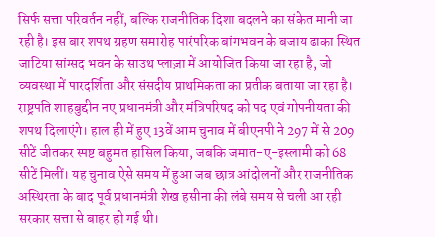सिर्फ सत्ता परिवर्तन नहीं, बल्कि राजनीतिक दिशा बदलने का संकेत मानी जा रही है। इस बार शपथ ग्रहण समारोह पारंपरिक बांगभवन के बजाय ढाका स्थित जाटिया सांग्सद भवन के साउथ प्लाज़ा में आयोजित किया जा रहा है, जो व्यवस्था में पारदर्शिता और संसदीय प्राथमिकता का प्रतीक बताया जा रहा है। राष्ट्रपति शाहबुद्दीन नए प्रधानमंत्री और मंत्रिपरिषद को पद एवं गोपनीयता की शपथ दिलाएंगे। हाल ही में हुए 13वें आम चुनाव में बीएनपी ने 297 में से 209 सीटें जीतकर स्पष्ट बहुमत हासिल किया, जबकि जमात-ए-इस्लामी को 68 सीटें मिलीं। यह चुनाव ऐसे समय में हुआ जब छात्र आंदोलनों और राजनीतिक अस्थिरता के बाद पूर्व प्रधानमंत्री शेख हसीना की लंबे समय से चली आ रही सरकार सत्ता से बाहर हो गई थी।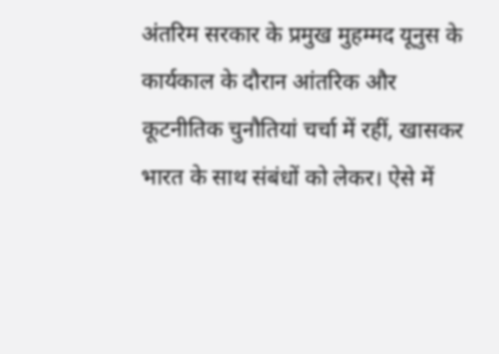अंतरिम सरकार के प्रमुख मुहम्मद यूनुस के कार्यकाल के दौरान आंतरिक और कूटनीतिक चुनौतियां चर्चा में रहीं, खासकर भारत के साथ संबंधों को लेकर। ऐसे में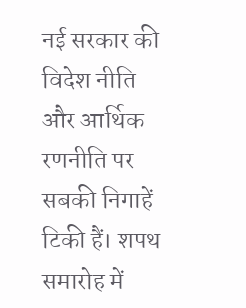नई सरकार की विदेश नीति और आर्थिक रणनीति पर सबकी निगाहें टिकी हैं। शपथ समारोह में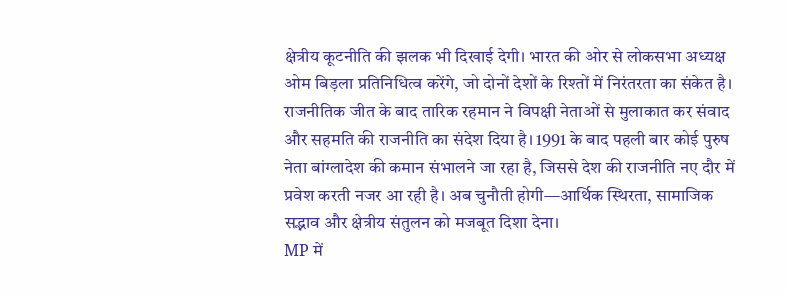क्षेत्रीय कूटनीति की झलक भी दिखाई देगी। भारत की ओर से लोकसभा अध्यक्ष ओम बिड़ला प्रतिनिधित्व करेंगे, जो दोनों देशों के रिश्तों में निरंतरता का संकेत है। राजनीतिक जीत के बाद तारिक रहमान ने विपक्षी नेताओं से मुलाकात कर संवाद और सहमति की राजनीति का संदेश दिया है। 1991 के बाद पहली बार कोई पुरुष नेता बांग्लादेश की कमान संभालने जा रहा है, जिससे देश की राजनीति नए दौर में प्रवेश करती नजर आ रही है। अब चुनौती होगी—आर्थिक स्थिरता, सामाजिक सद्भाव और क्षेत्रीय संतुलन को मजबूत दिशा देना।
MP में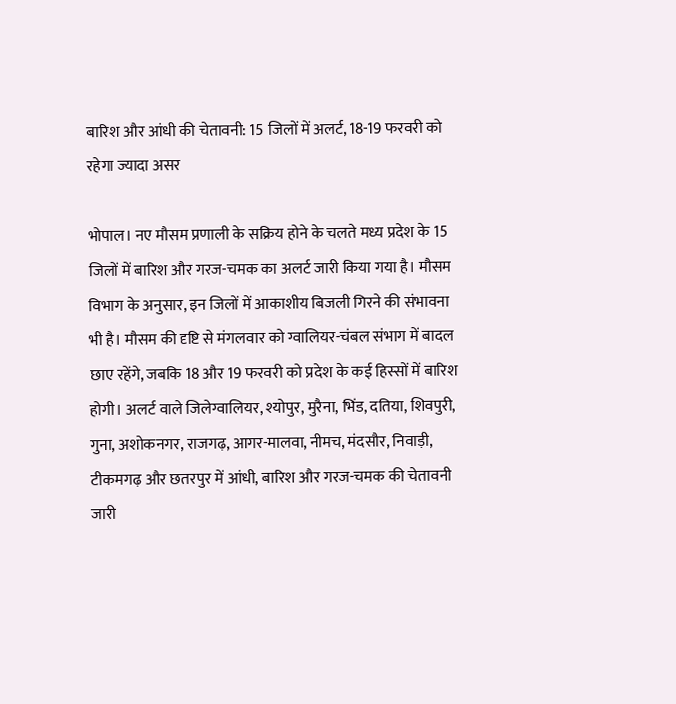बारिश और आंधी की चेतावनी: 15 जिलों में अलर्ट, 18-19 फरवरी को रहेगा ज्यादा असर

भोपाल। नए मौसम प्रणाली के सक्रिय होने के चलते मध्य प्रदेश के 15 जिलों में बारिश और गरज-चमक का अलर्ट जारी किया गया है। मौसम विभाग के अनुसार, इन जिलों में आकाशीय बिजली गिरने की संभावना भी है। मौसम की दृष्टि से मंगलवार को ग्वालियर-चंबल संभाग में बादल छाए रहेंगे, जबकि 18 और 19 फरवरी को प्रदेश के कई हिस्सों में बारिश होगी। अलर्ट वाले जिलेग्वालियर, श्योपुर, मुरैना, भिंड, दतिया, शिवपुरी, गुना, अशोकनगर, राजगढ़, आगर-मालवा, नीमच, मंदसौर, निवाड़ी, टीकमगढ़ और छतरपुर में आंधी, बारिश और गरज-चमक की चेतावनी जारी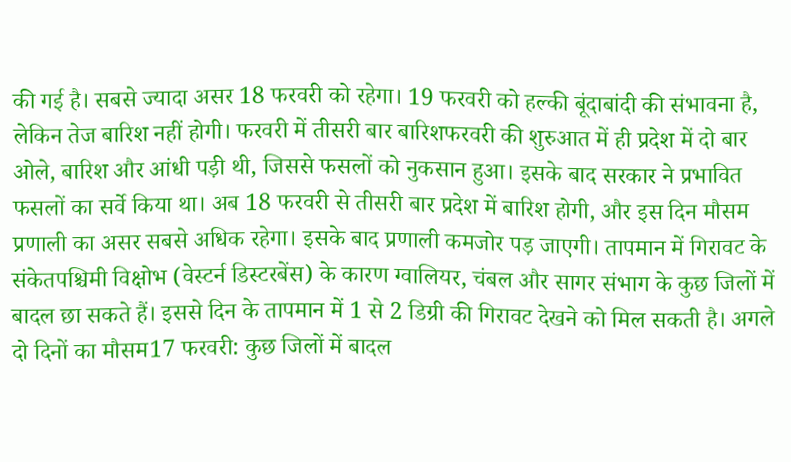की गई है। सबसे ज्यादा असर 18 फरवरी को रहेगा। 19 फरवरी को हल्की बूंदाबांदी की संभावना है, लेकिन तेज बारिश नहीं होगी। फरवरी में तीसरी बार बारिशफरवरी की शुरुआत में ही प्रदेश में दो बार ओले, बारिश और आंधी पड़ी थी, जिससे फसलों को नुकसान हुआ। इसके बाद सरकार ने प्रभावित फसलों का सर्वे किया था। अब 18 फरवरी से तीसरी बार प्रदेश में बारिश होगी, और इस दिन मौसम प्रणाली का असर सबसे अधिक रहेगा। इसके बाद प्रणाली कमजोर पड़ जाएगी। तापमान में गिरावट के संकेतपश्चिमी विक्षोभ (वेस्टर्न डिस्टरबेंस) के कारण ग्वालियर, चंबल और सागर संभाग के कुछ जिलों में बादल छा सकते हैं। इससे दिन के तापमान में 1 से 2 डिग्री की गिरावट देखने को मिल सकती है। अगले दो दिनों का मौसम17 फरवरी: कुछ जिलों में बादल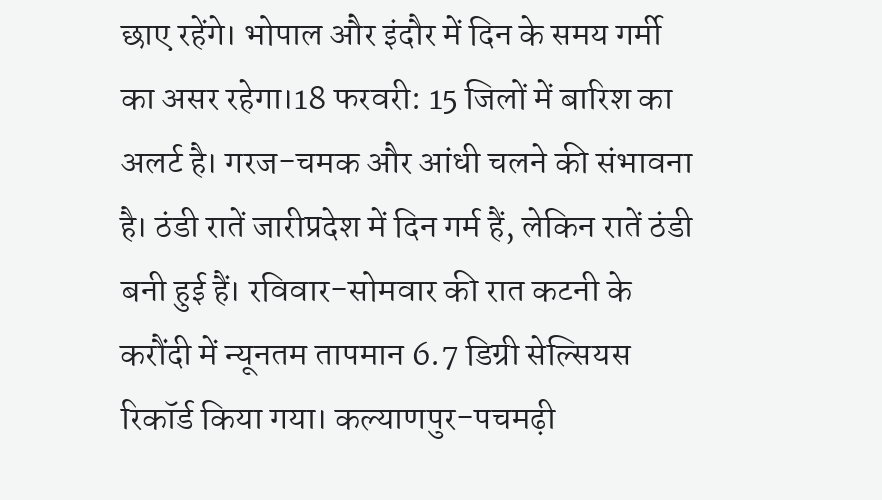छाए रहेंगे। भोपाल और इंदौर में दिन के समय गर्मी का असर रहेगा।18 फरवरी: 15 जिलों में बारिश का अलर्ट है। गरज-चमक और आंधी चलने की संभावना है। ठंडी रातें जारीप्रदेश में दिन गर्म हैं, लेकिन रातें ठंडी बनी हुई हैं। रविवार-सोमवार की रात कटनी के करौंदी में न्यूनतम तापमान 6.7 डिग्री सेल्सियस रिकॉर्ड किया गया। कल्याणपुर-पचमढ़ी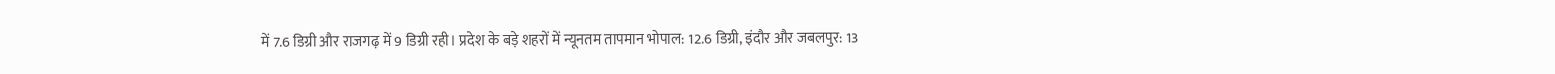में 7.6 डिग्री और राजगढ़ में 9 डिग्री रही। प्रदेश के बड़े शहरों में न्यूनतम तापमान भोपाल: 12.6 डिग्री, इंदौर और जबलपुर: 13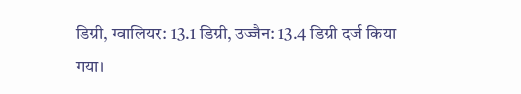डिग्री, ग्वालियर: 13.1 डिग्री, उज्जैन: 13.4 डिग्री दर्ज किया गया।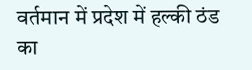वर्तमान में प्रदेश में हल्की ठंड का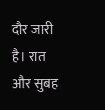दौर जारी है। रात और सुबह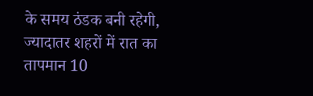के समय ठंडक बनी रहेगी, ज्यादातर शहरों में रात का तापमान 10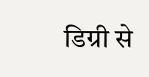डिग्री से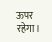ऊपर रहेगा।